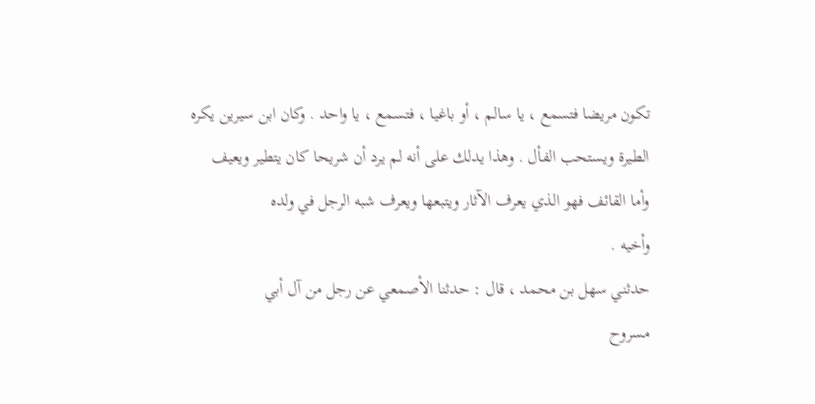تكون مريضا فتسمع ، يا سالم ، أو باغيا ، فتسمع ، يا واحد . وكان ابن سيرين يكره
الطيرة ويستحب الفأل . وهذا يدلك على أنه لم يرد أن شريحا كان يتطير ويعيف
وأما القائف فهو الذي يعرف الآثار ويتبعها ويعرف شبه الرجل في ولده
وأخيه .
حدثني سهل بن محمد ، قال : حدثنا الأصمعي عن رجل من آل أبي
مسروح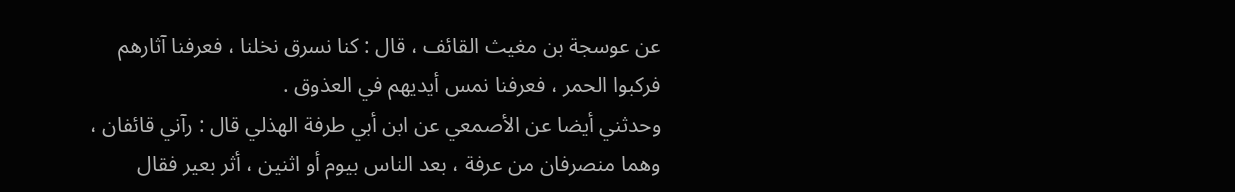عن عوسجة بن مغيث القائف ، قال : كنا نسرق نخلنا ، فعرفنا آثارهم
فركبوا الحمر ، فعرفنا نمس أيديهم في العذوق .
وحدثني أيضا عن الأصمعي عن ابن أبي طرفة الهذلي قال : رآني قائفان ،
وهما منصرفان من عرفة ، بعد الناس بيوم أو اثنين ، أثر بعير فقال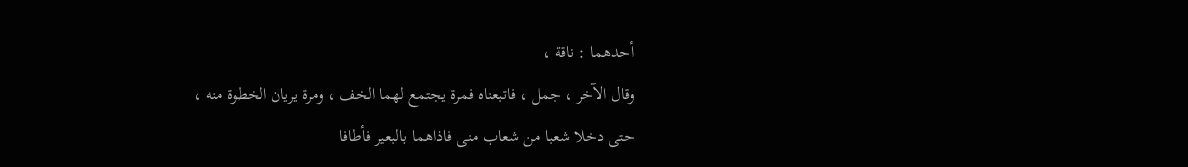أحدهما : ناقة ،
وقال الآخر ، جمل ، فاتبعناه فمرة يجتمع لهما الخف ، ومرة يريان الخطوة منه ،
حتى دخلا شعبا من شعاب منى فاذاهما بالبعير فأطافا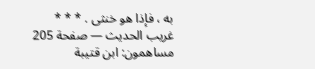به ، فإذا هو خنثى . * * *
غريب الحديث — صفحة 205
مساهمون: ابن قتيبة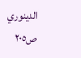الدينوري
ص٢٠٥